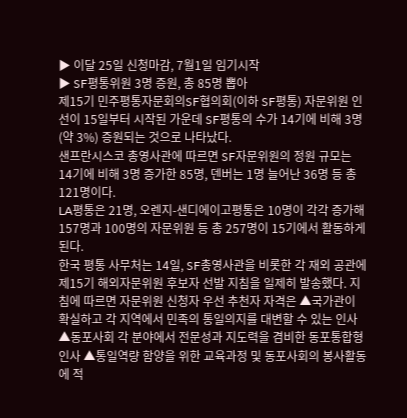▶ 이달 25일 신청마감, 7월1일 임기시작
▶ SF평통위원 3명 증원, 총 85명 뽑아
제15기 민주평통자문회의SF협의회(이하 SF평통) 자문위원 인선이 15일부터 시작된 가운데 SF평통의 수가 14기에 비해 3명(약 3%) 증원되는 것으로 나타났다.
샌프란시스코 총영사관에 따르면 SF자문위원의 정원 규모는 14기에 비해 3명 증가한 85명, 덴버는 1명 늘어난 36명 등 총 121명이다.
LA평통은 21명, 오렌지-샌디에이고평통은 10명이 각각 증가해 157명과 100명의 자문위원 등 총 257명이 15기에서 활동하게 된다.
한국 평통 사무처는 14일, SF총영사관을 비롯한 각 재외 공관에 제15기 해외자문위원 후보자 선발 지침을 일제히 발송했다. 지침에 따르면 자문위원 신청자 우선 추천자 자격은 ▲국가관이 확실하고 각 지역에서 민족의 통일의지를 대변할 수 있는 인사 ▲동포사회 각 분야에서 전문성과 지도력을 겸비한 동포통합형 인사 ▲통일역량 함양을 위한 교육과정 및 동포사회의 봉사활동에 적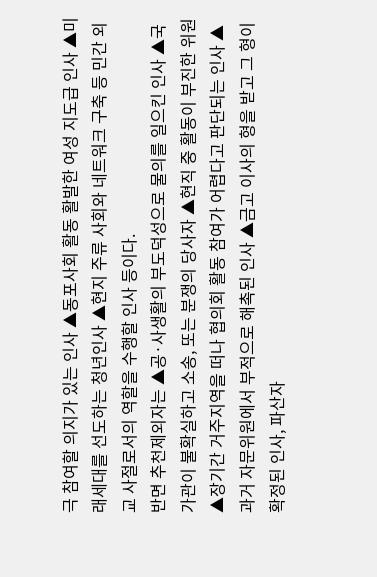극 참여할 의지가 있는 인사 ▲동포사회 활동 활발한 여성 지도급 인사 ▲미래세대를 선도하는 청년인사 ▲현지 주류 사회와 네트워크 구축 등 민간 외교 사절로서의 역할을 수행할 인사 등이다.
반면 추천제외자는 ▲공·사생활의 부도덕성으로 물의를 일으킨 인사 ▲국가관이 불확실하고 소송, 또는 분쟁의 당사자 ▲현직 중 활동이 부진한 위원 ▲장기간 거주지역을 떠나 협의회 활동 참여가 어렵다고 판단되는 인사 ▲과거 자문위원에서 부적으로 해촉된 인사 ▲금고 이사의 형을 받고 그 형이 확정된 인사, 파산자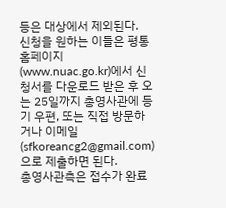등은 대상에서 제외된다.
신청을 원하는 이들은 평통 홈페이지(www.nuac.go.kr)에서 신청서를 다운로드 받은 후 오는 25일까지 총영사관에 등기 우편, 또는 직접 방문하거나 이메일(sfkoreancg2@gmail.com)으로 제출하면 된다.
총영사관측은 접수가 완료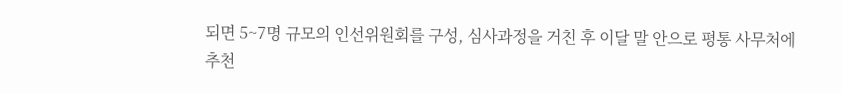되면 5~7명 규모의 인선위원회를 구성, 심사과정을 거친 후 이달 말 안으로 평통 사무처에 추천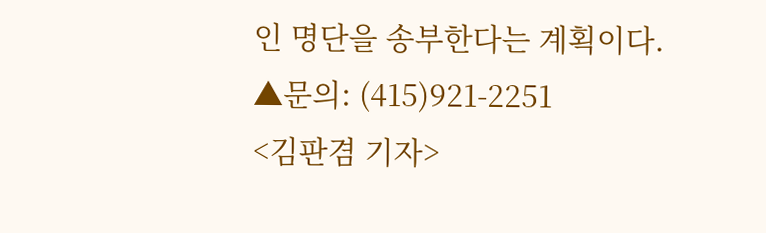인 명단을 송부한다는 계획이다.
▲문의: (415)921-2251
<김판겸 기자>